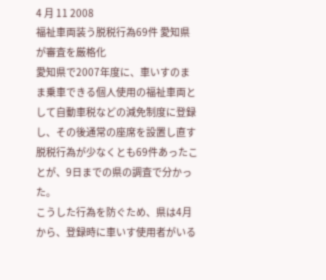4 月 11 2008
福祉車両装う脱税行為69件 愛知県が審査を厳格化
愛知県で2007年度に、車いすのまま乗車できる個人使用の福祉車両として自動車税などの減免制度に登録し、その後通常の座席を設置し直す脱税行為が少なくとも69件あったことが、9日までの県の調査で分かった。
こうした行為を防ぐため、県は4月から、登録時に車いす使用者がいる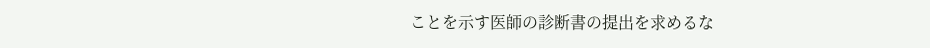ことを示す医師の診断書の提出を求めるな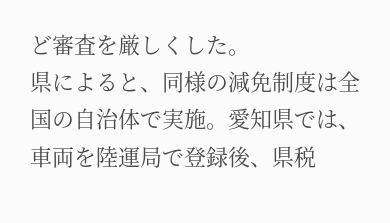ど審査を厳しくした。
県によると、同様の減免制度は全国の自治体で実施。愛知県では、車両を陸運局で登録後、県税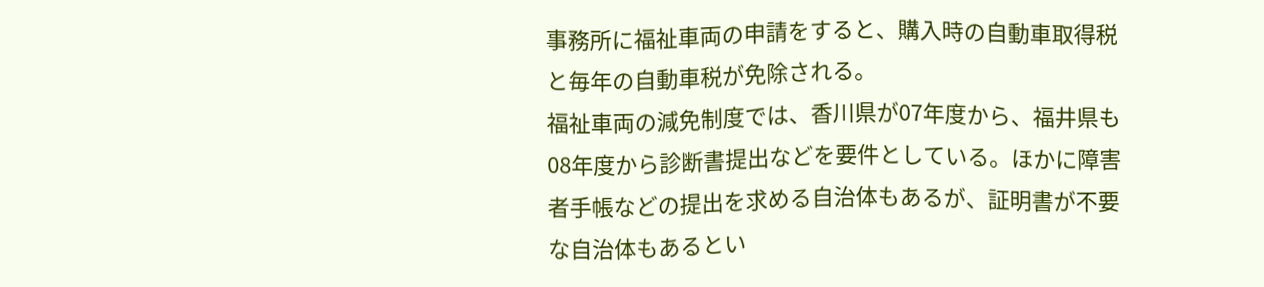事務所に福祉車両の申請をすると、購入時の自動車取得税と毎年の自動車税が免除される。
福祉車両の減免制度では、香川県が07年度から、福井県も08年度から診断書提出などを要件としている。ほかに障害者手帳などの提出を求める自治体もあるが、証明書が不要な自治体もあるとい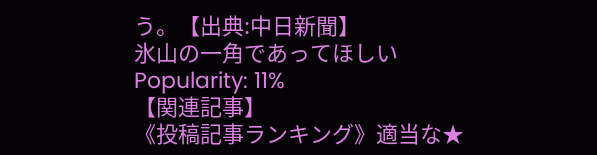う。【出典:中日新聞】
氷山の一角であってほしい
Popularity: 11%
【関連記事】
《投稿記事ランキング》適当な★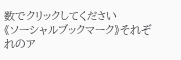数でクリックしてください
《ソーシャルブックマーク》それぞれのア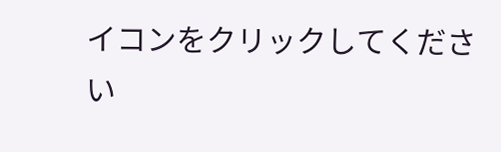イコンをクリックしてください